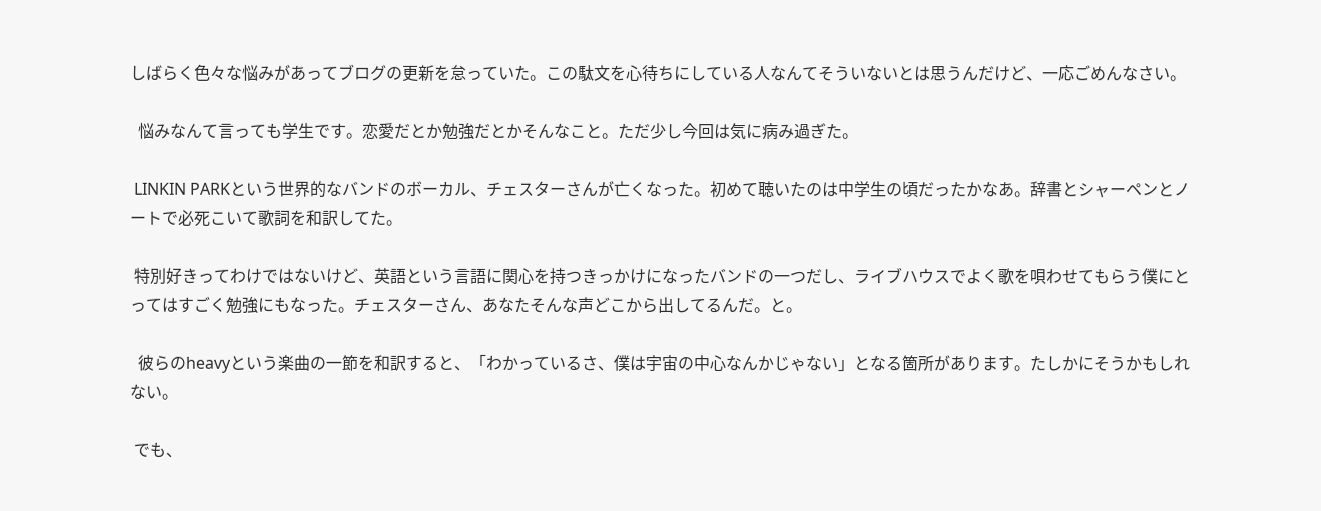しばらく色々な悩みがあってブログの更新を怠っていた。この駄文を心待ちにしている人なんてそういないとは思うんだけど、一応ごめんなさい。

  悩みなんて言っても学生です。恋愛だとか勉強だとかそんなこと。ただ少し今回は気に病み過ぎた。

 LINKIN PARKという世界的なバンドのボーカル、チェスターさんが亡くなった。初めて聴いたのは中学生の頃だったかなあ。辞書とシャーペンとノートで必死こいて歌詞を和訳してた。

 特別好きってわけではないけど、英語という言語に関心を持つきっかけになったバンドの一つだし、ライブハウスでよく歌を唄わせてもらう僕にとってはすごく勉強にもなった。チェスターさん、あなたそんな声どこから出してるんだ。と。

  彼らのheavyという楽曲の一節を和訳すると、「わかっているさ、僕は宇宙の中心なんかじゃない」となる箇所があります。たしかにそうかもしれない。

 でも、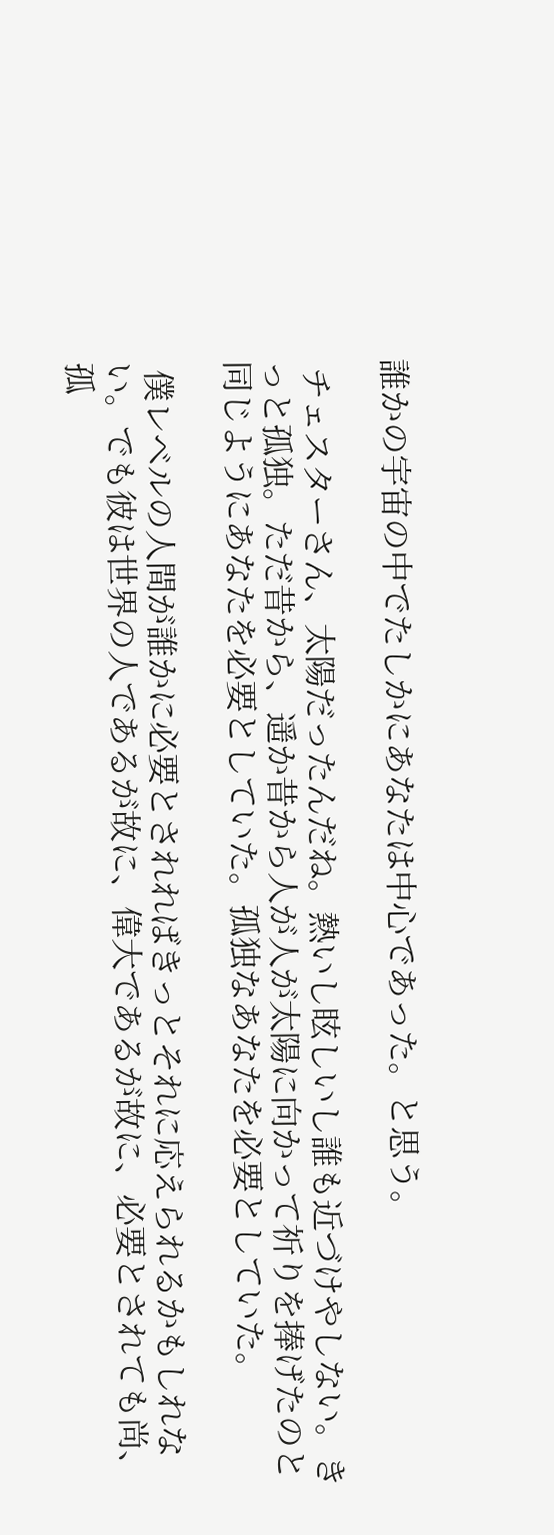誰かの宇宙の中でたしかにあなたは中心であった。と思う。

 チェスターさん、太陽だったんだね。熱いし眩しいし誰も近づけやしない。きっと孤独。ただ昔から、遥か昔から人が人が太陽に向かって祈りを捧げたのと同じようにあなたを必要としていた。孤独なあなたを必要としていた。

 僕レベルの人間が誰かに必要とされればきっとそれに応えられるかもしれない。でも彼は世界の人であるが故に、偉大であるが故に、必要とされても尚、孤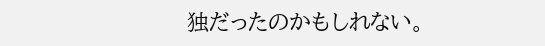独だったのかもしれない。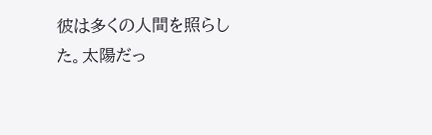彼は多くの人間を照らした。太陽だっ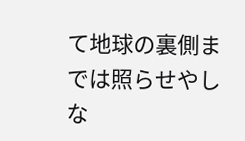て地球の裏側までは照らせやしな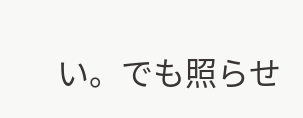い。でも照らせ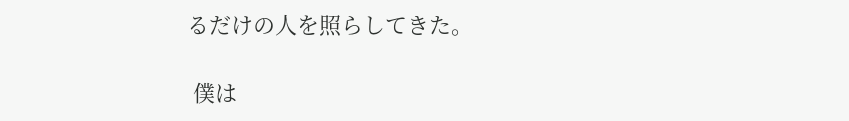るだけの人を照らしてきた。

 僕は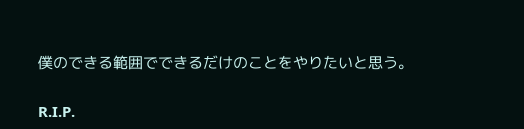僕のできる範囲でできるだけのことをやりたいと思う。

R.I.P.